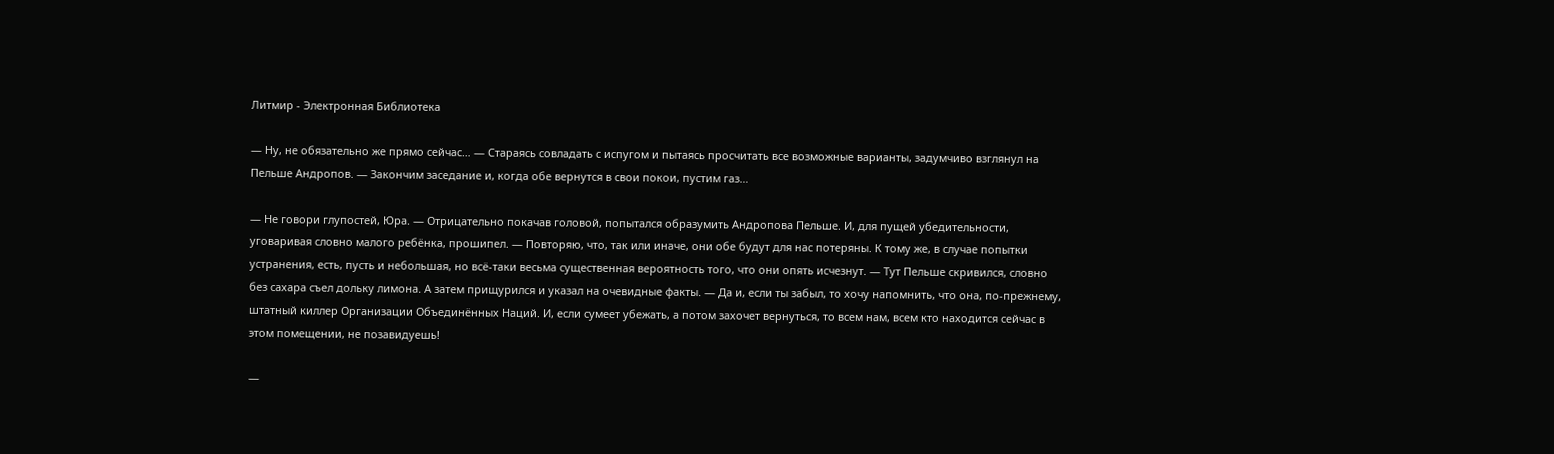Литмир - Электронная Библиотека

— Ну, не обязательно же прямо сейчас… — Стараясь совладать с испугом и пытаясь просчитать все возможные варианты, задумчиво взглянул на Пельше Андропов. — Закончим заседание и, когда обе вернутся в свои покои, пустим газ…

— Не говори глупостей, Юра. — Отрицательно покачав головой, попытался образумить Андропова Пельше. И, для пущей убедительности, уговаривая словно малого ребёнка, прошипел. — Повторяю, что, так или иначе, они обе будут для нас потеряны. К тому же, в случае попытки устранения, есть, пусть и небольшая, но всё-таки весьма существенная вероятность того, что они опять исчезнут. — Тут Пельше скривился, словно без сахара съел дольку лимона. А затем прищурился и указал на очевидные факты. — Да и, если ты забыл, то хочу напомнить, что она, по-прежнему, штатный киллер Организации Объединённых Наций. И, если сумеет убежать, а потом захочет вернуться, то всем нам, всем кто находится сейчас в этом помещении, не позавидуешь!

—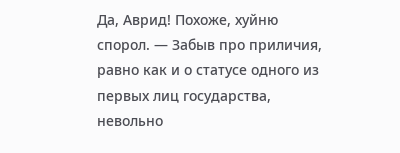Да, Аврид! Похоже, хуйню спорол. — Забыв про приличия, равно как и о статусе одного из первых лиц государства, невольно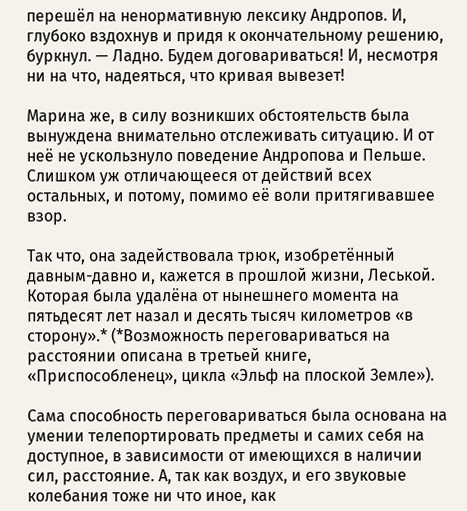перешёл на ненормативную лексику Андропов. И, глубоко вздохнув и придя к окончательному решению, буркнул. — Ладно. Будем договариваться! И, несмотря ни на что, надеяться, что кривая вывезет!

Марина же, в силу возникших обстоятельств была вынуждена внимательно отслеживать ситуацию. И от неё не ускользнуло поведение Андропова и Пельше. Слишком уж отличающееся от действий всех остальных, и потому, помимо её воли притягивавшее взор.

Так что, она задействовала трюк, изобретённый давным-давно и, кажется в прошлой жизни, Леськой. Которая была удалёна от нынешнего момента на пятьдесят лет назал и десять тысяч километров «в сторону».* (*Возможность переговариваться на расстоянии описана в третьей книге, «Приспособленец», цикла «Эльф на плоской Земле»).

Сама способность переговариваться была основана на умении телепортировать предметы и самих себя на доступное, в зависимости от имеющихся в наличии сил, расстояние. А, так как воздух, и его звуковые колебания тоже ни что иное, как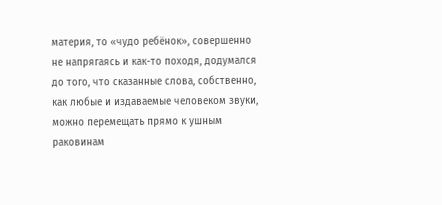материя, то «чудо ребёнок», совершенно не напрягаясь и как-то походя, додумался до того, что сказанные слова, собственно, как любые и издаваемые человеком звуки, можно перемещать прямо к ушным раковинам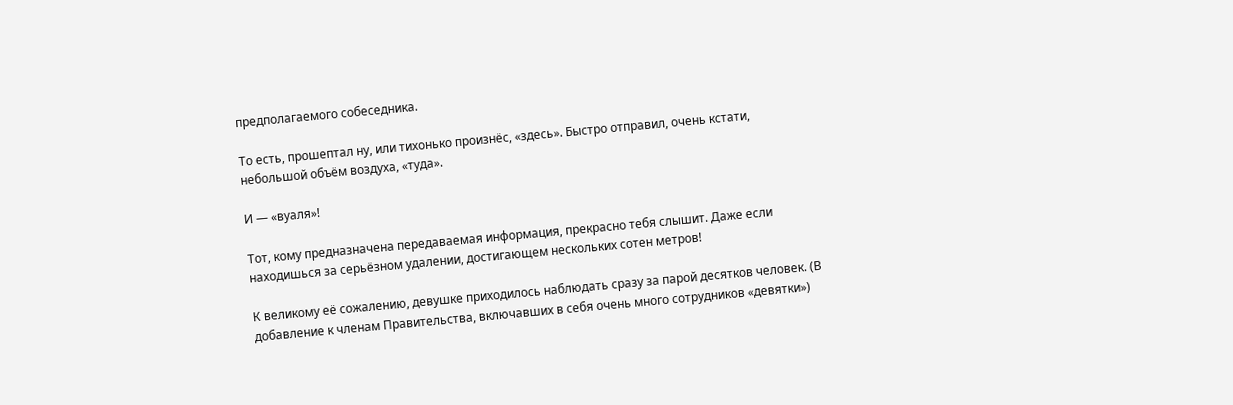предполагаемого собеседника.

То есть, прошептал ну, или тихонько произнёс, «здесь». Быстро отправил, очень кстати, небольшой объём воздуха, «туда».

И — «вуаля»!

Тот, кому предназначена передаваемая информация, прекрасно тебя слышит. Даже если находишься за серьёзном удалении, достигающем нескольких сотен метров!

К великому её сожалению, девушке приходилось наблюдать сразу за парой десятков человек. (В добавление к членам Правительства, включавших в себя очень много сотрудников «девятки»)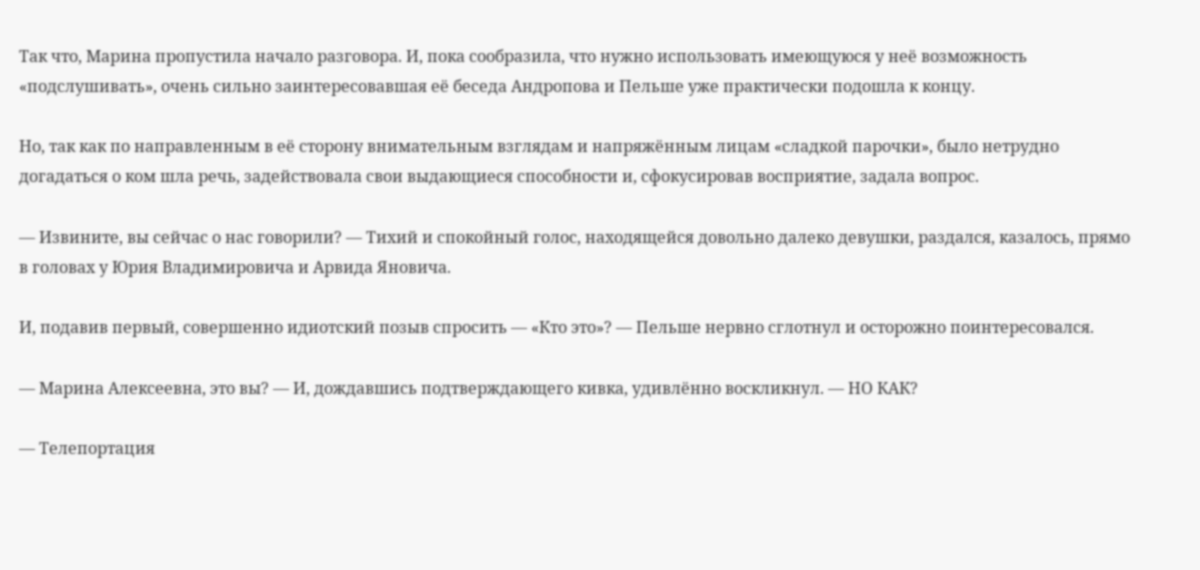Так что, Марина пропустила начало разговора. И, пока сообразила, что нужно использовать имеющуюся у неё возможность «подслушивать», очень сильно заинтересовавшая её беседа Андропова и Пельше уже практически подошла к концу.

Но, так как по направленным в её сторону внимательным взглядам и напряжённым лицам «сладкой парочки», было нетрудно догадаться о ком шла речь, задействовала свои выдающиеся способности и, сфокусировав восприятие, задала вопрос.

— Извините, вы сейчас о нас говорили? — Тихий и спокойный голос, находящейся довольно далеко девушки, раздался, казалось, прямо в головах у Юрия Владимировича и Арвида Яновича.

И, подавив первый, совершенно идиотский позыв спросить — «Кто это»? — Пельше нервно сглотнул и осторожно поинтересовался.

— Марина Алексеевна, это вы? — И, дождавшись подтверждающего кивка, удивлённо воскликнул. — НО КАК?

— Телепортация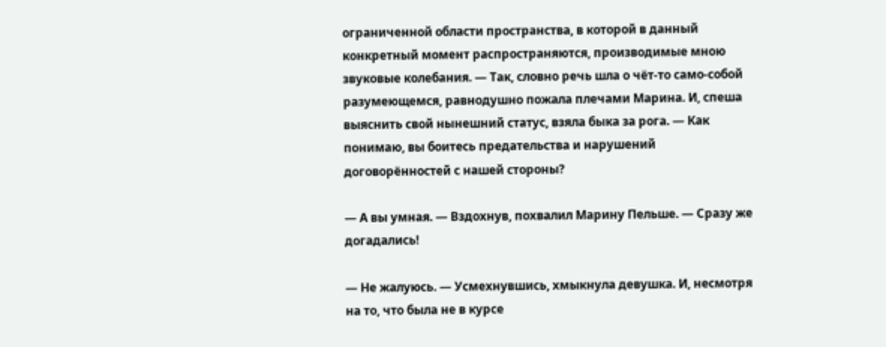ограниченной области пространства, в которой в данный конкретный момент распространяются, производимые мною звуковые колебания. — Так, словно речь шла о чёт-то само-собой разумеющемся, равнодушно пожала плечами Марина. И, спеша выяснить свой нынешний статус, взяла быка за рога. — Как понимаю, вы боитесь предательства и нарушений договорённостей с нашей стороны?

— А вы умная. — Вздохнув, похвалил Марину Пельше. — Сразу же догадались!

— Не жалуюсь. — Усмехнувшись, хмыкнула девушка. И, несмотря на то, что была не в курсе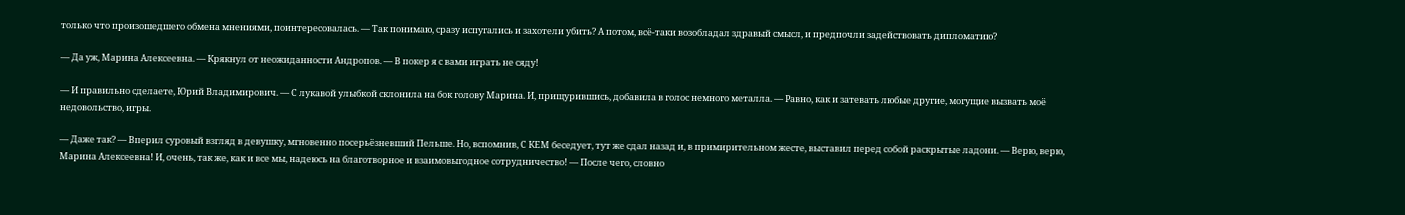только что произошедшего обмена мнениями, поинтересовалась. — Так понимаю, сразу испугались и захотели убить? А потом, всё-таки возобладал здравый смысл, и предпочли задействовать дипломатию?

— Да уж, Марина Алексеевна. — Крякнул от неожиданности Андропов. — В покер я с вами играть не сяду!

— И правильно сделаете, Юрий Владимирович. — С лукавой улыбкой склонила на бок голову Марина. И, прищурившись, добавила в голос немного металла. — Равно, как и затевать любые другие, могущие вызвать моё недовольство, игры.

— Даже так? — Вперил суровый взгляд в девушку, мгновенно посерьёзневший Пельше. Но, вспомнив, С КЕМ беседует, тут же сдал назад и, в примирительном жесте, выставил перед собой раскрытые ладони. — Верю, верю, Марина Алексеевна! И, очень, так же, как и все мы, надеюсь на благотворное и взаимовыгодное сотрудничество! — После чего, словно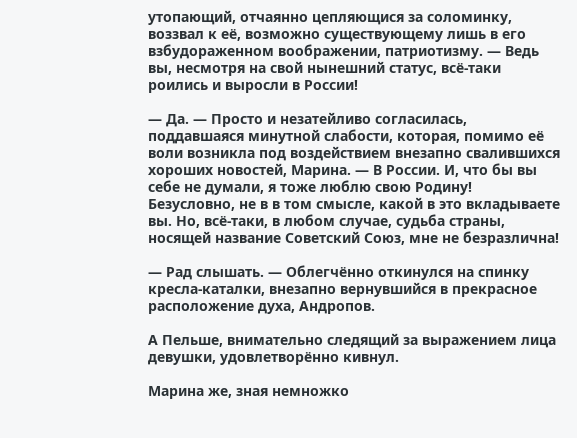утопающий, отчаянно цепляющися за соломинку, воззвал к её, возможно существующему лишь в его взбудораженном воображении, патриотизму. — Ведь вы, несмотря на свой нынешний статус, всё-таки роились и выросли в России!

— Да. — Просто и незатейливо согласилась, поддавшаяся минутной слабости, которая, помимо её воли возникла под воздействием внезапно свалившихся хороших новостей, Марина. — В России. И, что бы вы себе не думали, я тоже люблю свою Родину! Безусловно, не в в том смысле, какой в это вкладываете вы. Но, всё-таки, в любом случае, судьба страны, носящей название Советский Союз, мне не безразлична!

— Рад слышать. — Облегчённо откинулся на спинку кресла-каталки, внезапно вернувшийся в прекрасное расположение духа, Андропов.

А Пельше, внимательно следящий за выражением лица девушки, удовлетворённо кивнул.

Марина же, зная немножко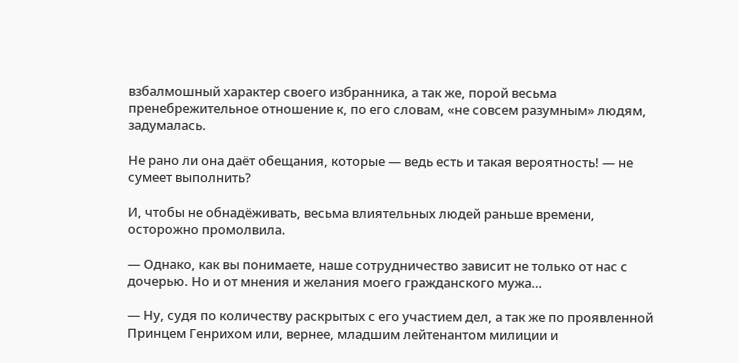взбалмошный характер своего избранника, а так же, порой весьма пренебрежительное отношение к, по его словам, «не совсем разумным» людям, задумалась.

Не рано ли она даёт обещания, которые — ведь есть и такая вероятность! — не сумеет выполнить?

И, чтобы не обнадёживать, весьма влиятельных людей раньше времени, осторожно промолвила.

— Однако, как вы понимаете, наше сотрудничество зависит не только от нас с дочерью. Но и от мнения и желания моего гражданского мужа…

— Ну, судя по количеству раскрытых с его участием дел, а так же по проявленной Принцем Генрихом или, вернее, младшим лейтенантом милиции и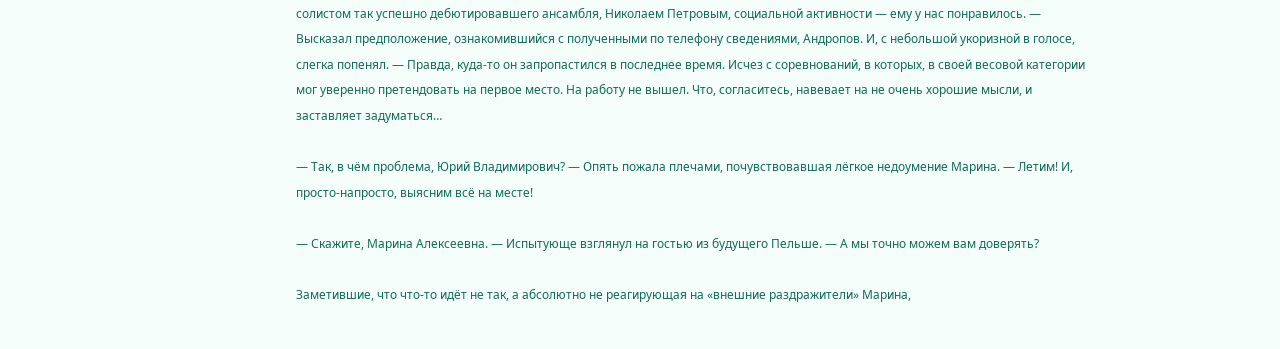солистом так успешно дебютировавшего ансамбля, Николаем Петровым, социальной активности — ему у нас понравилось. — Высказал предположение, ознакомившийся с полученными по телефону сведениями, Андропов. И, с небольшой укоризной в голосе, слегка попенял. — Правда, куда-то он запропастился в последнее время. Исчез с соревнований, в которых, в своей весовой категории мог уверенно претендовать на первое место. На работу не вышел. Что, согласитесь, навевает на не очень хорошие мысли, и заставляет задуматься…

— Так, в чём проблема, Юрий Владимирович? — Опять пожала плечами, почувствовавшая лёгкое недоумение Марина. — Летим! И, просто-напросто, выясним всё на месте!

— Скажите, Марина Алексеевна. — Испытующе взглянул на гостью из будущего Пельше. — А мы точно можем вам доверять?

Заметившие, что что-то идёт не так, а абсолютно не реагирующая на «внешние раздражители» Марина,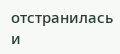отстранилась и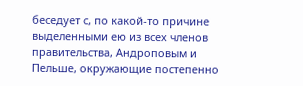беседует с, по какой-то причине выделенными ею из всех членов правительства, Андроповым и Пельше, окружающие постепенно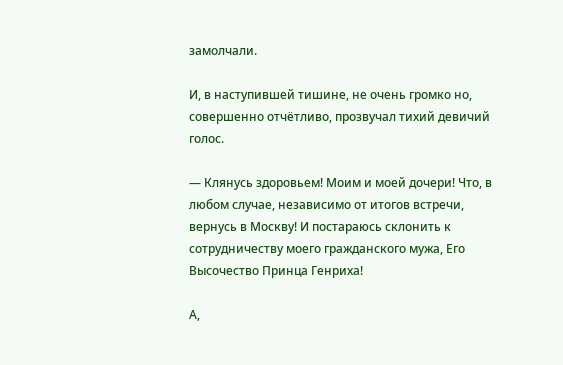замолчали.

И, в наступившей тишине, не очень громко но, совершенно отчётливо, прозвучал тихий девичий голос.

— Клянусь здоровьем! Моим и моей дочери! Что, в любом случае, независимо от итогов встречи, вернусь в Москву! И постараюсь склонить к сотрудничеству моего гражданского мужа, Его Высочество Принца Генриха!

А,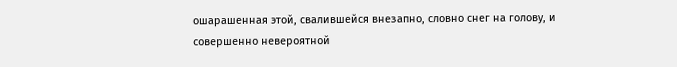ошарашенная этой, свалившейся внезапно, словно снег на голову, и совершенно невероятной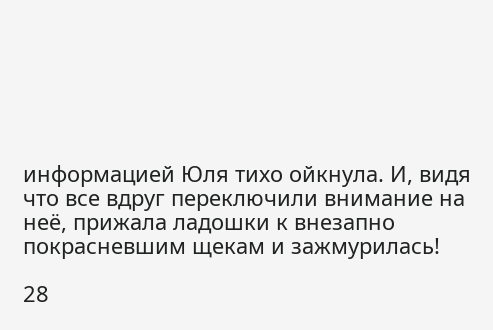информацией Юля тихо ойкнула. И, видя что все вдруг переключили внимание на неё, прижала ладошки к внезапно покрасневшим щекам и зажмурилась!

28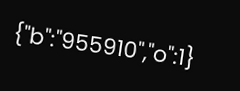{"b":"955910","o":1}